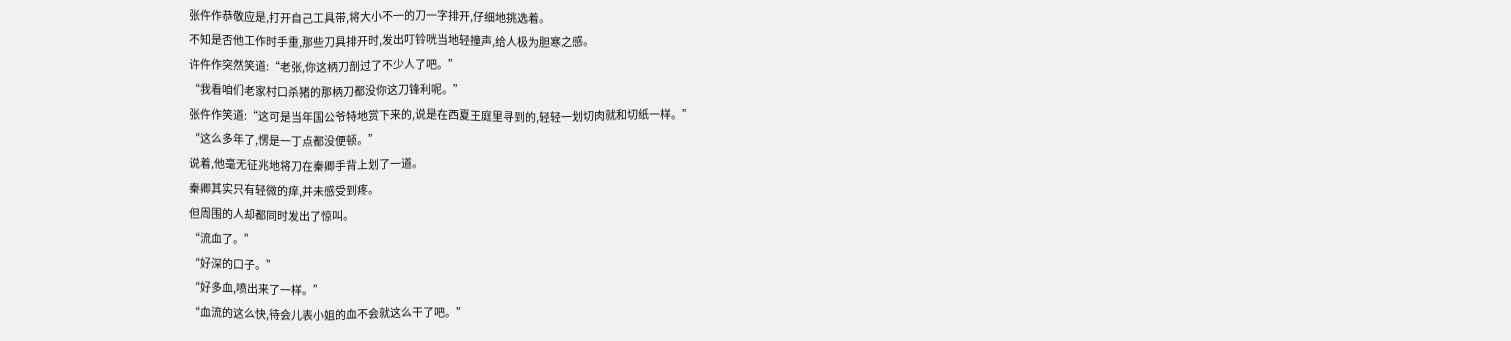张仵作恭敬应是,打开自己工具带,将大小不一的刀一字排开,仔细地挑选着。
不知是否他工作时手重,那些刀具排开时,发出叮铃咣当地轻撞声,给人极为胆寒之感。
许仵作突然笑道:“老张,你这柄刀剖过了不少人了吧。”
“我看咱们老家村口杀猪的那柄刀都没你这刀锋利呢。”
张仵作笑道:“这可是当年国公爷特地赏下来的,说是在西夏王庭里寻到的,轻轻一划切肉就和切纸一样。”
“这么多年了,愣是一丁点都没便顿。”
说着,他毫无征兆地将刀在秦卿手背上划了一道。
秦卿其实只有轻微的痒,并未感受到疼。
但周围的人却都同时发出了惊叫。
“流血了。”
“好深的口子。”
“好多血,喷出来了一样。”
“血流的这么快,待会儿表小姐的血不会就这么干了吧。”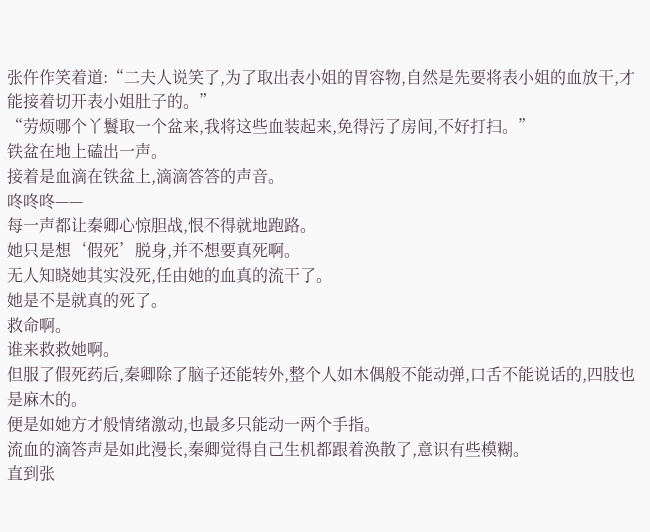张仵作笑着道:“二夫人说笑了,为了取出表小姐的胃容物,自然是先要将表小姐的血放干,才能接着切开表小姐肚子的。”
“劳烦哪个丫鬟取一个盆来,我将这些血装起来,免得污了房间,不好打扫。”
铁盆在地上磕出一声。
接着是血滴在铁盆上,滴滴答答的声音。
咚咚咚——
每一声都让秦卿心惊胆战,恨不得就地跑路。
她只是想‘假死’脱身,并不想要真死啊。
无人知晓她其实没死,任由她的血真的流干了。
她是不是就真的死了。
救命啊。
谁来救救她啊。
但服了假死药后,秦卿除了脑子还能转外,整个人如木偶般不能动弹,口舌不能说话的,四肢也是麻木的。
便是如她方才般情绪激动,也最多只能动一两个手指。
流血的滴答声是如此漫长,秦卿觉得自己生机都跟着涣散了,意识有些模糊。
直到张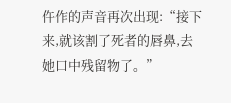仵作的声音再次出现:“接下来,就该割了死者的唇鼻,去她口中残留物了。”